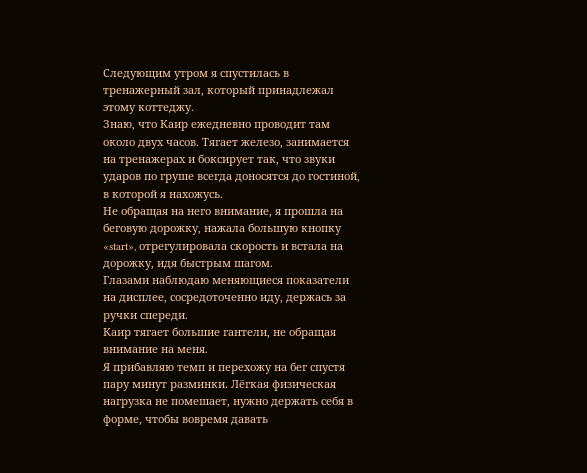Следующим утром я спустилась в тренажерный зал, который принадлежал этому коттеджу.
Знаю, что Каир ежедневно проводит там около двух часов. Тягает железо, занимается на тренажерах и боксирует так, что звуки ударов по груше всегда доносятся до гостиной, в которой я нахожусь.
Не обращая на него внимание, я прошла на беговую дорожку, нажала большую кнопку «start», отрегулировала скорость и встала на дорожку, идя быстрым шагом.
Глазами наблюдаю меняющиеся показатели на дисплее, сосредоточенно иду, держась за ручки спереди.
Каир тягает большие гантели, не обращая внимание на меня.
Я прибавляю темп и перехожу на бег спустя пару минут разминки. Лёгкая физическая нагрузка не помешает, нужно держать себя в форме, чтобы вовремя давать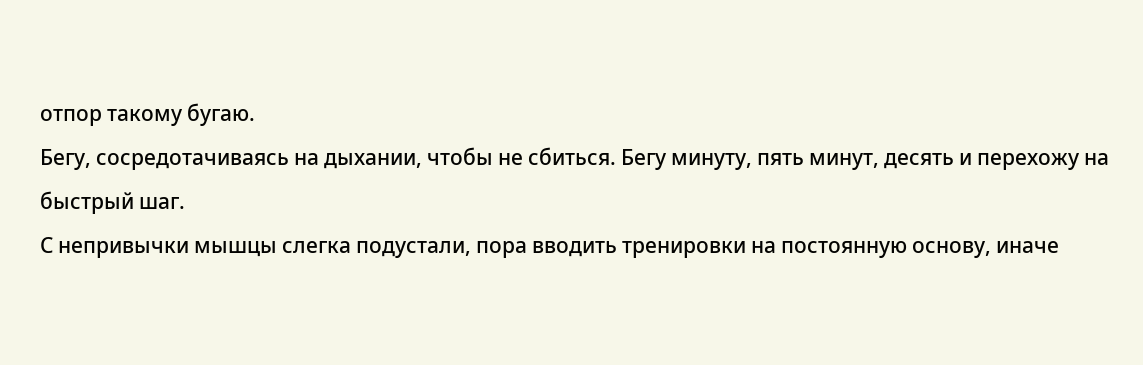отпор такому бугаю.
Бегу, сосредотачиваясь на дыхании, чтобы не сбиться. Бегу минуту, пять минут, десять и перехожу на быстрый шаг.
С непривычки мышцы слегка подустали, пора вводить тренировки на постоянную основу, иначе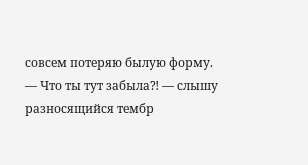совсем потеряю былую форму.
— Что ты тут забыла⁈ — слышу разносящийся тембр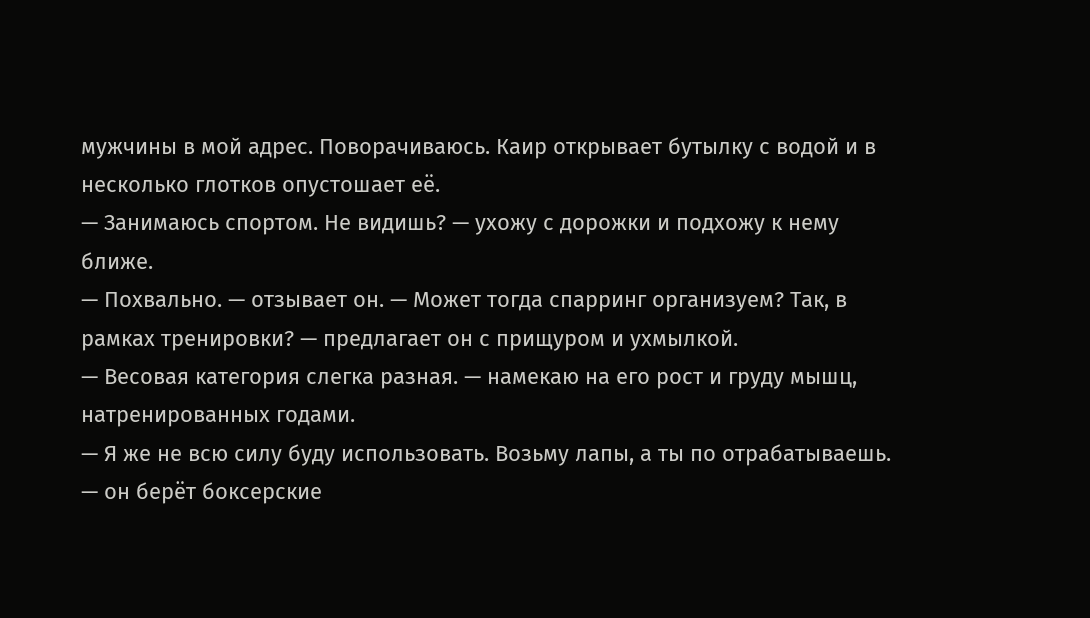мужчины в мой адрес. Поворачиваюсь. Каир открывает бутылку с водой и в несколько глотков опустошает её.
— Занимаюсь спортом. Не видишь? — ухожу с дорожки и подхожу к нему ближе.
— Похвально. — отзывает он. — Может тогда спарринг организуем? Так, в рамках тренировки? — предлагает он с прищуром и ухмылкой.
— Весовая категория слегка разная. — намекаю на его рост и груду мышц, натренированных годами.
— Я же не всю силу буду использовать. Возьму лапы, а ты по отрабатываешь. — он берёт боксерские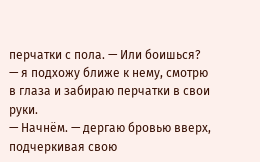перчатки с пола. — Или боишься? — я подхожу ближе к нему, смотрю в глаза и забираю перчатки в свои руки.
— Начнём. — дергаю бровью вверх, подчеркивая свою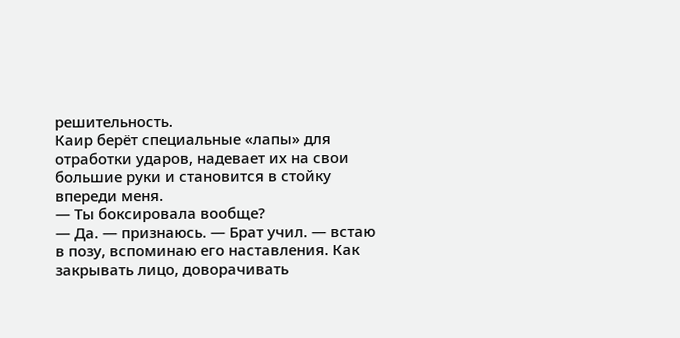решительность.
Каир берёт специальные «лапы» для отработки ударов, надевает их на свои большие руки и становится в стойку впереди меня.
— Ты боксировала вообще?
— Да. — признаюсь. — Брат учил. — встаю в позу, вспоминаю его наставления. Как закрывать лицо, доворачивать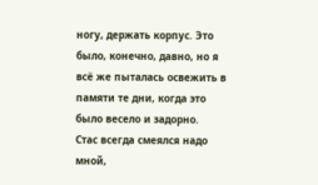ногу, держать корпус. Это было, конечно, давно, но я всё же пыталась освежить в памяти те дни, когда это было весело и задорно.
Стас всегда смеялся надо мной,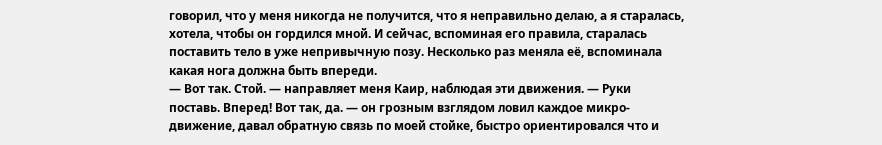говорил, что у меня никогда не получится, что я неправильно делаю, а я старалась, хотела, чтобы он гордился мной. И сейчас, вспоминая его правила, старалась поставить тело в уже непривычную позу. Несколько раз меняла её, вспоминала какая нога должна быть впереди.
— Вот так. Стой. — направляет меня Каир, наблюдая эти движения. — Руки поставь. Вперед! Вот так, да. — он грозным взглядом ловил каждое микро-движение, давал обратную связь по моей стойке, быстро ориентировался что и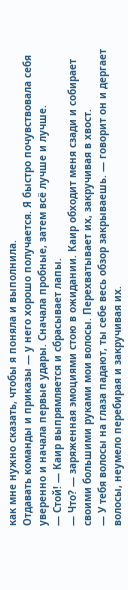как мне нужно сказать, чтобы я поняла и выполнила.
Отдавать команды и приказы — у него хорошо получается. Я быстро почувствовала себя уверенно и начала первые удары. Сначала пробные, затем всё лучше и лучше.
— Стой! — Каир выпрямляется и сбрасывает лапы.
— Что? — заряженная эмоциями стою в ожидании. Каир обходит меня сзади и собирает своими большими руками мои волосы. Перехватывает их, закручивая в хвост.
— У тебя волосы на глаза падают, ты себе весь обзор закрываешь. — говорит он и дергает волосы, неумело перебирая и закручивая их.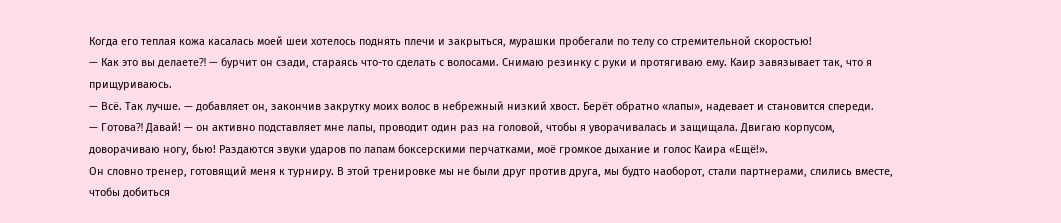Когда его теплая кожа касалась моей шеи хотелось поднять плечи и закрыться, мурашки пробегали по телу со стремительной скоростью!
— Как это вы делаете⁈ — бурчит он сзади, стараясь что-то сделать с волосами. Снимаю резинку с руки и протягиваю ему. Каир завязывает так, что я прищуриваюсь.
— Всё. Так лучше. — добавляет он, закончив закрутку моих волос в небрежный низкий хвост. Берёт обратно «лапы», надевает и становится спереди.
— Готова⁈ Давай! — он активно подставляет мне лапы, проводит один раз на головой, чтобы я уворачивалась и защищала. Двигаю корпусом, доворачиваю ногу, бью! Раздаются звуки ударов по лапам боксерскими перчатками, моё громкое дыхание и голос Каира «Ещё!».
Он словно тренер, готовящий меня к турниру. В этой тренировке мы не были друг против друга, мы будто наоборот, стали партнерами, слились вместе, чтобы добиться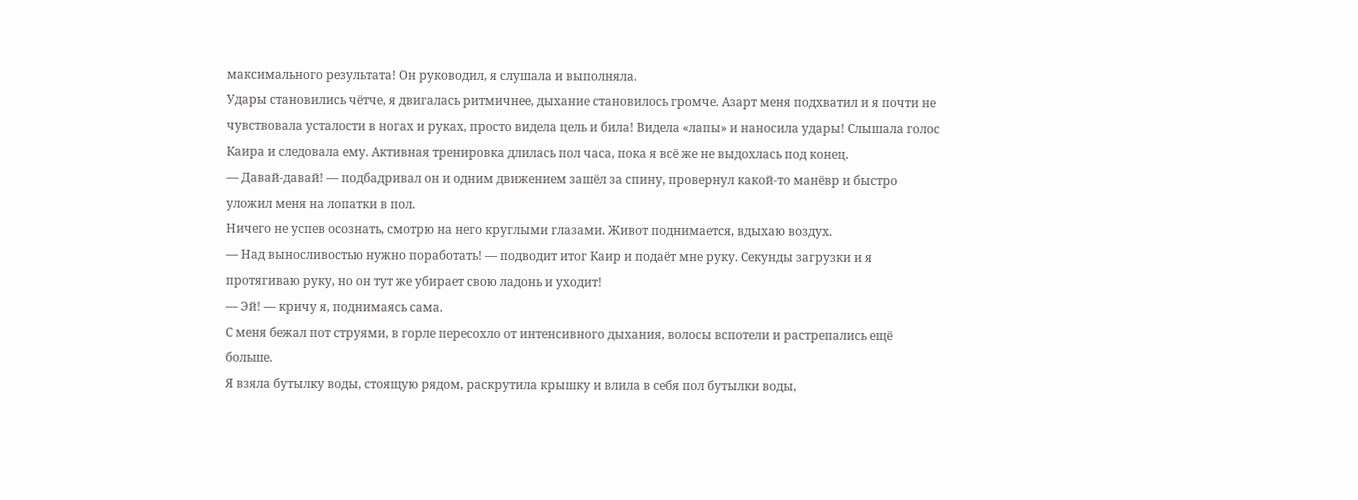максимального результата! Он руководил, я слушала и выполняла.
Удары становились чётче, я двигалась ритмичнее, дыхание становилось громче. Азарт меня подхватил и я почти не чувствовала усталости в ногах и руках, просто видела цель и била! Видела «лапы» и наносила удары! Слышала голос Каира и следовала ему. Активная тренировка длилась пол часа, пока я всё же не выдохлась под конец.
— Давай-давай! — подбадривал он и одним движением зашёл за спину, провернул какой-то манёвр и быстро уложил меня на лопатки в пол.
Ничего не успев осознать, смотрю на него круглыми глазами. Живот поднимается, вдыхаю воздух.
— Над выносливостью нужно поработать! — подводит итог Каир и подаёт мне руку. Секунды загрузки и я протягиваю руку, но он тут же убирает свою ладонь и уходит!
— Эй! — кричу я, поднимаясь сама.
С меня бежал пот струями, в горле пересохло от интенсивного дыхания, волосы вспотели и растрепались ещё больше.
Я взяла бутылку воды, стоящую рядом, раскрутила крышку и влила в себя пол бутылки воды,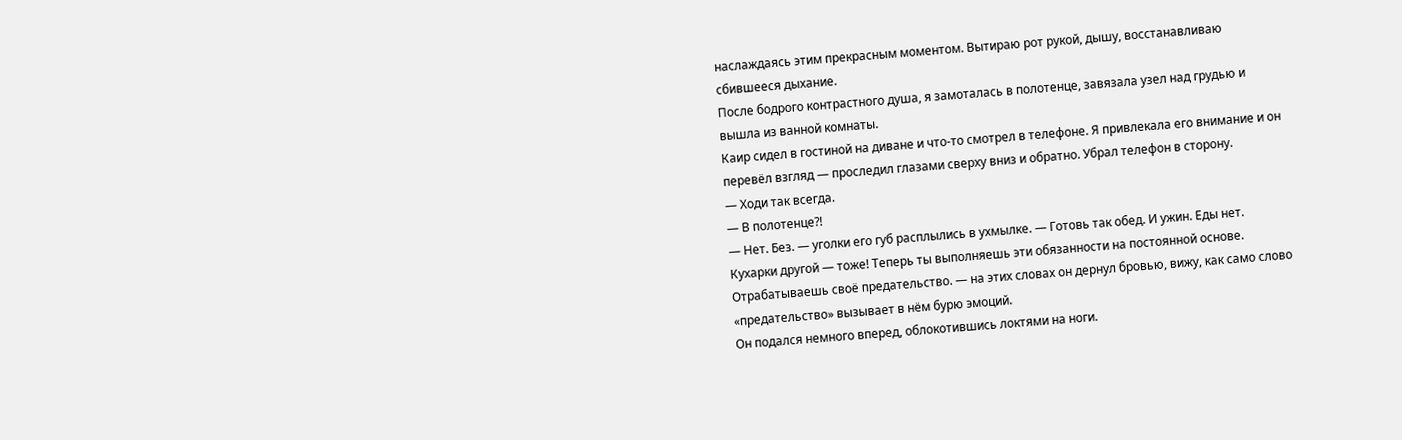наслаждаясь этим прекрасным моментом. Вытираю рот рукой, дышу, восстанавливаю сбившееся дыхание.
После бодрого контрастного душа, я замоталась в полотенце, завязала узел над грудью и вышла из ванной комнаты.
Каир сидел в гостиной на диване и что-то смотрел в телефоне. Я привлекала его внимание и он перевёл взгляд — проследил глазами сверху вниз и обратно. Убрал телефон в сторону.
— Ходи так всегда.
— В полотенце⁈
— Нет. Без. — уголки его губ расплылись в ухмылке. — Готовь так обед. И ужин. Еды нет. Кухарки другой — тоже! Теперь ты выполняешь эти обязанности на постоянной основе. Отрабатываешь своё предательство. — на этих словах он дернул бровью, вижу, как само слово «предательство» вызывает в нём бурю эмоций.
Он подался немного вперед, облокотившись локтями на ноги.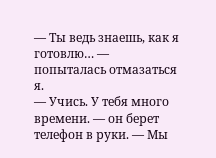— Ты ведь знаешь, как я готовлю… — попыталась отмазаться я.
— Учись. У тебя много времени. — он берет телефон в руки. — Мы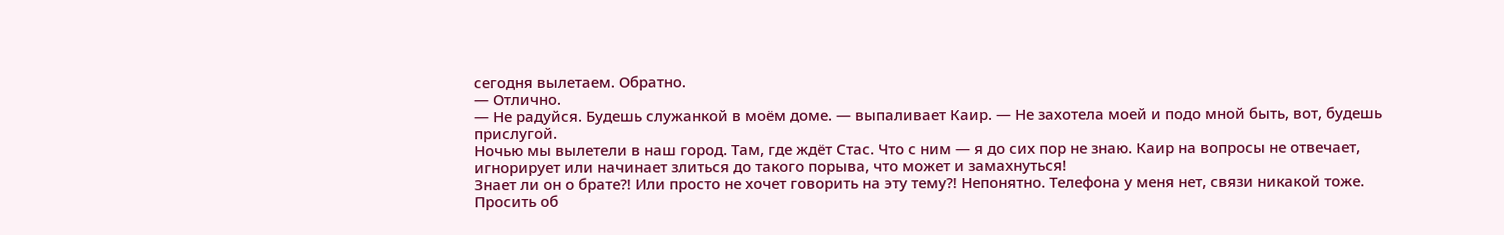сегодня вылетаем. Обратно.
— Отлично.
— Не радуйся. Будешь служанкой в моём доме. — выпаливает Каир. — Не захотела моей и подо мной быть, вот, будешь прислугой.
Ночью мы вылетели в наш город. Там, где ждёт Стас. Что с ним — я до сих пор не знаю. Каир на вопросы не отвечает, игнорирует или начинает злиться до такого порыва, что может и замахнуться!
Знает ли он о брате⁈ Или просто не хочет говорить на эту тему⁈ Непонятно. Телефона у меня нет, связи никакой тоже. Просить об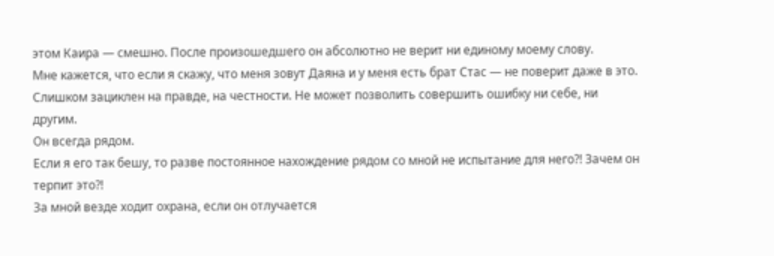этом Каира — смешно. После произошедшего он абсолютно не верит ни единому моему слову.
Мне кажется, что если я скажу, что меня зовут Даяна и у меня есть брат Стас — не поверит даже в это. Слишком зациклен на правде, на честности. Не может позволить совершить ошибку ни себе, ни другим.
Он всегда рядом.
Если я его так бешу, то разве постоянное нахождение рядом со мной не испытание для него⁈ Зачем он терпит это⁈
За мной везде ходит охрана, если он отлучается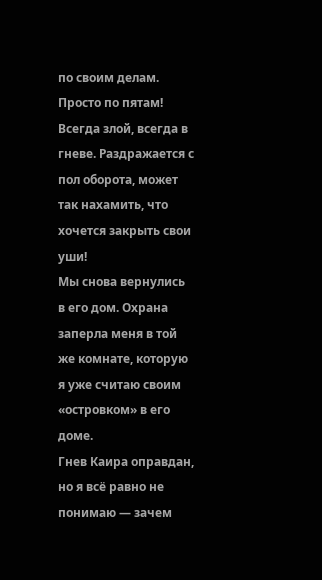по своим делам. Просто по пятам! Всегда злой, всегда в гневе. Раздражается с пол оборота, может так нахамить, что хочется закрыть свои уши!
Мы снова вернулись в его дом. Охрана заперла меня в той же комнате, которую я уже считаю своим «островком» в его доме.
Гнев Каира оправдан, но я всё равно не понимаю — зачем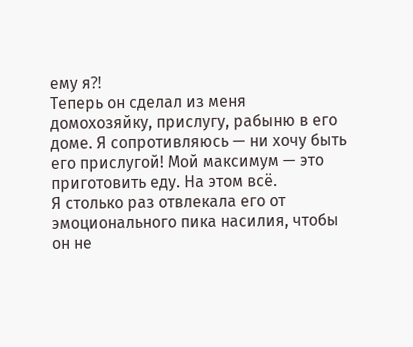ему я⁈
Теперь он сделал из меня домохозяйку, прислугу, рабыню в его доме. Я сопротивляюсь — ни хочу быть его прислугой! Мой максимум — это приготовить еду. На этом всё.
Я столько раз отвлекала его от эмоционального пика насилия, чтобы он не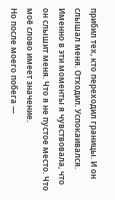прибил тех, кто переходил границы. И он слышал меня. Отходил. Успокаивался. Именно в эти моменты я чувствовала, что он слышит меня. Что я не пустое место. Что моё слово имеет значение.
Но после моего побега —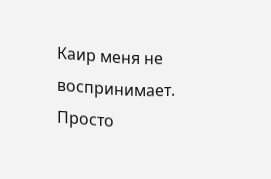Каир меня не воспринимает. Просто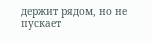держит рядом, но не пускает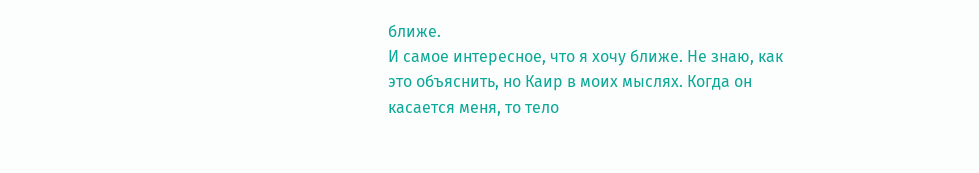ближе.
И самое интересное, что я хочу ближе. Не знаю, как это объяснить, но Каир в моих мыслях. Когда он касается меня, то тело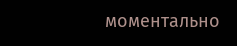моментально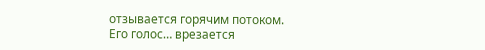отзывается горячим потоком.
Его голос… врезается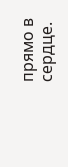прямо в сердце.